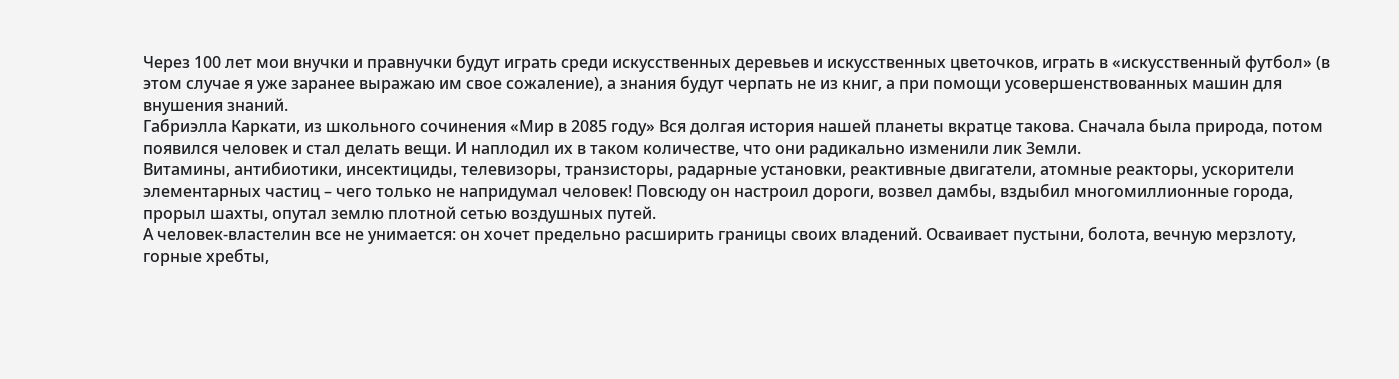Через 100 лет мои внучки и правнучки будут играть среди искусственных деревьев и искусственных цветочков, играть в «искусственный футбол» (в этом случае я уже заранее выражаю им свое сожаление), а знания будут черпать не из книг, а при помощи усовершенствованных машин для внушения знаний.
Габриэлла Каркати, из школьного сочинения «Мир в 2085 году» Вся долгая история нашей планеты вкратце такова. Сначала была природа, потом появился человек и стал делать вещи. И наплодил их в таком количестве, что они радикально изменили лик Земли.
Витамины, антибиотики, инсектициды, телевизоры, транзисторы, радарные установки, реактивные двигатели, атомные реакторы, ускорители элементарных частиц – чего только не напридумал человек! Повсюду он настроил дороги, возвел дамбы, вздыбил многомиллионные города, прорыл шахты, опутал землю плотной сетью воздушных путей.
А человек-властелин все не унимается: он хочет предельно расширить границы своих владений. Осваивает пустыни, болота, вечную мерзлоту, горные хребты,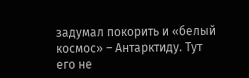задумал покорить и «белый космос» – Антарктиду. Тут его не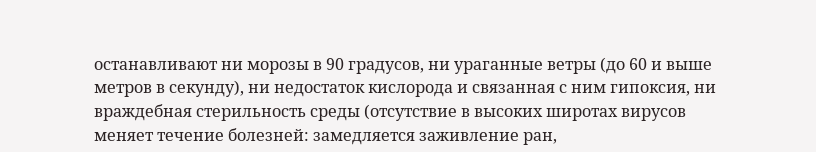останавливают ни морозы в 90 градусов, ни ураганные ветры (до 60 и выше метров в секунду), ни недостаток кислорода и связанная с ним гипоксия, ни враждебная стерильность среды (отсутствие в высоких широтах вирусов меняет течение болезней: замедляется заживление ран,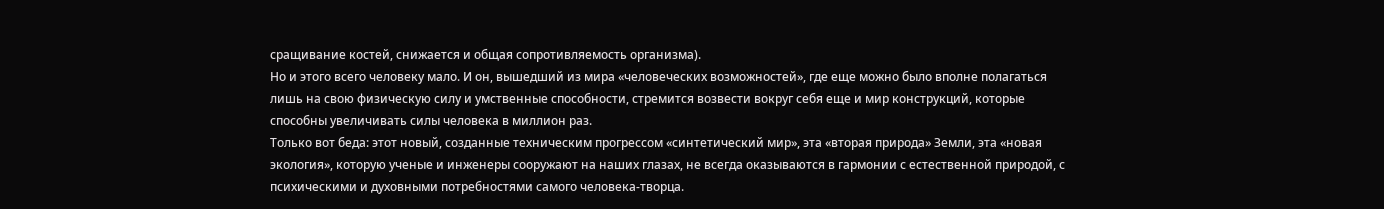сращивание костей, снижается и общая сопротивляемость организма).
Но и этого всего человеку мало. И он, вышедший из мира «человеческих возможностей», где еще можно было вполне полагаться лишь на свою физическую силу и умственные способности, стремится возвести вокруг себя еще и мир конструкций, которые способны увеличивать силы человека в миллион раз.
Только вот беда: этот новый, созданные техническим прогрессом «синтетический мир», эта «вторая природа» Земли, эта «новая экология», которую ученые и инженеры сооружают на наших глазах, не всегда оказываются в гармонии с естественной природой, с психическими и духовными потребностями самого человека-творца.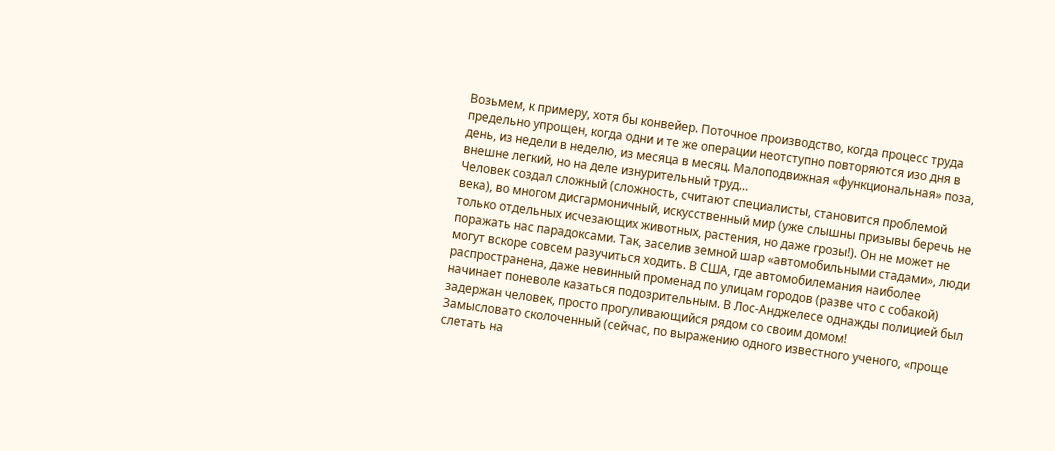Возьмем, к примеру, хотя бы конвейер. Поточное производство, когда процесс труда предельно упрощен, когда одни и те же операции неотступно повторяются изо дня в день, из недели в неделю, из месяца в месяц. Малоподвижная «функциональная» поза, внешне легкий, но на деле изнурительный труд…
Человек создал сложный (сложность, считают специалисты, становится проблемой века), во многом дисгармоничный, искусственный мир (уже слышны призывы беречь не только отдельных исчезающих животных, растения, но даже грозы!). Он не может не поражать нас парадоксами. Так, заселив земной шар «автомобильными стадами», люди могут вскоре совсем разучиться ходить. В США, где автомобилемания наиболее распространена, даже невинный променад по улицам городов (разве что с собакой) начинает поневоле казаться подозрительным. В Лос-Анджелесе однажды полицией был задержан человек, просто прогуливающийся рядом со своим домом!
Замысловато сколоченный (сейчас, по выражению одного известного ученого, «проще слетать на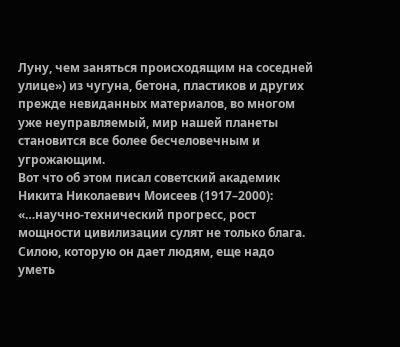Луну, чем заняться происходящим на соседней улице») из чугуна, бетона, пластиков и других прежде невиданных материалов, во многом уже неуправляемый, мир нашей планеты становится все более бесчеловечным и угрожающим.
Вот что об этом писал советский академик Никита Николаевич Моисеев (1917–2000):
«…научно-технический прогресс, рост мощности цивилизации сулят не только блага. Силою, которую он дает людям, еще надо уметь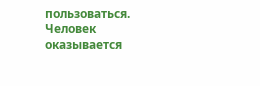пользоваться. Человек оказывается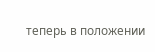теперь в положении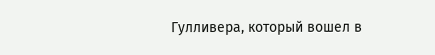Гулливера, который вошел в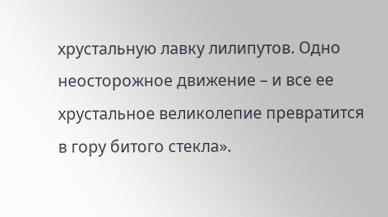хрустальную лавку лилипутов. Одно неосторожное движение – и все ее хрустальное великолепие превратится в гору битого стекла».